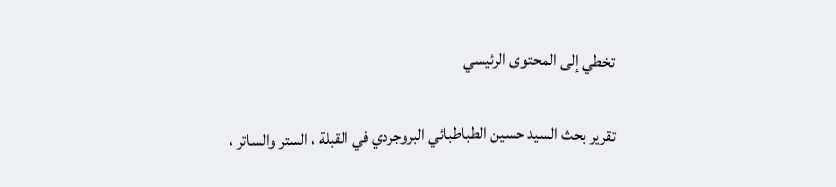تخطي إلى المحتوى الرئيسي

تقرير بحث السيد حسين الطباطبائي البروجردي في القبلة ، الستر والساتر ،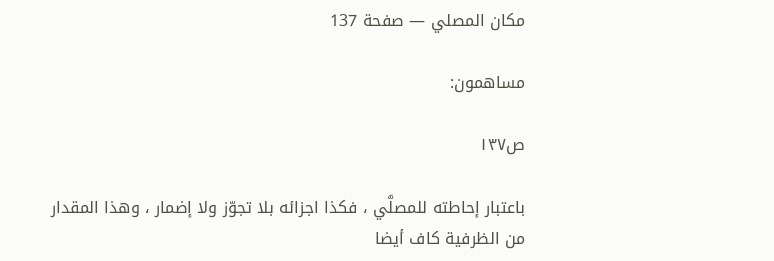مكان المصلي — صفحة 137

مساهمون:

ص١٣٧

باعتبار إحاطته للمصلَّي ، فكذا اجزائه بلا تجوّز ولا إضمار ، وهذا المقدار من الظرفية كاف أيضا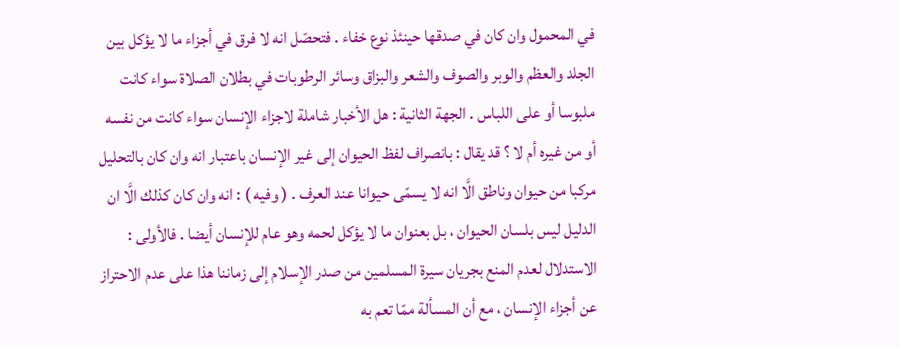في المحمول وان كان في صدقها حينئذ نوع خفاء . فتحصّل انه لا فرق في أجزاء ما لا يؤكل بين الجلد والعظم والوبر والصوف والشعر والبزاق وسائر الرطوبات في بطلان الصلاة سواء كانت ملبوسا أو على اللباس . الجهة الثانية : هل الأخبار شاملة لاجزاء الإنسان سواء كانت من نفسه أو من غيره أم لا ؟ قد يقال : بانصراف لفظ الحيوان إلى غير الإنسان باعتبار انه وان كان بالتحليل مركبا من حيوان وناطق الَّا انه لا يسمّى حيوانا عند العرف . ( وفيه ) : انه وان كان كذلك الَّا ان الدليل ليس بلسان الحيوان ، بل بعنوان ما لا يؤكل لحمه وهو عام للإنسان أيضا . فالأولى : الاستدلال لعدم المنع بجريان سيرة المسلمين من صدر الإسلام إلى زماننا هذا على عدم الاحتراز عن أجزاء الإنسان ، مع أن المسألة ممّا تعم به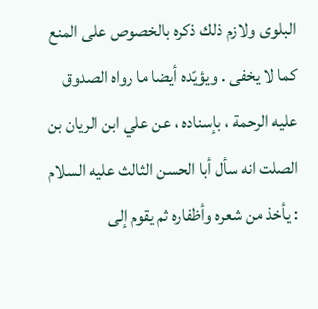البلوى ولازم ذلك ذكره بالخصوص على المنع كما لا يخفى . ويؤيّده أيضا ما رواه الصدوق عليه الرحمة ، بإسناده ، عن علي ابن الريان بن الصلت انه سأل أبا الحسن الثالث عليه السلام : يأخذ من شعره وأظفاره ثم يقوم إلى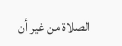الصلاة من غير أن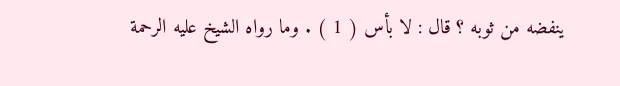ينفضه من ثوبه ؟ قال : لا بأس ( 1 ) . وما رواه الشيخ عليه الرحمة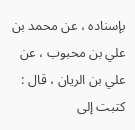بإسناده ، عن محمد بن علي بن محبوب ، عن علي بن الريان ، قال : كتبت إلى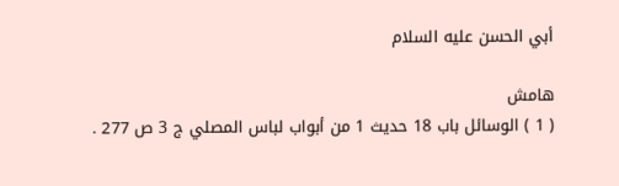أبي الحسن عليه السلام

هامش
( 1 ) الوسائل باب 18 حديث 1 من أبواب لباس المصلي ج 3 ص 277 .